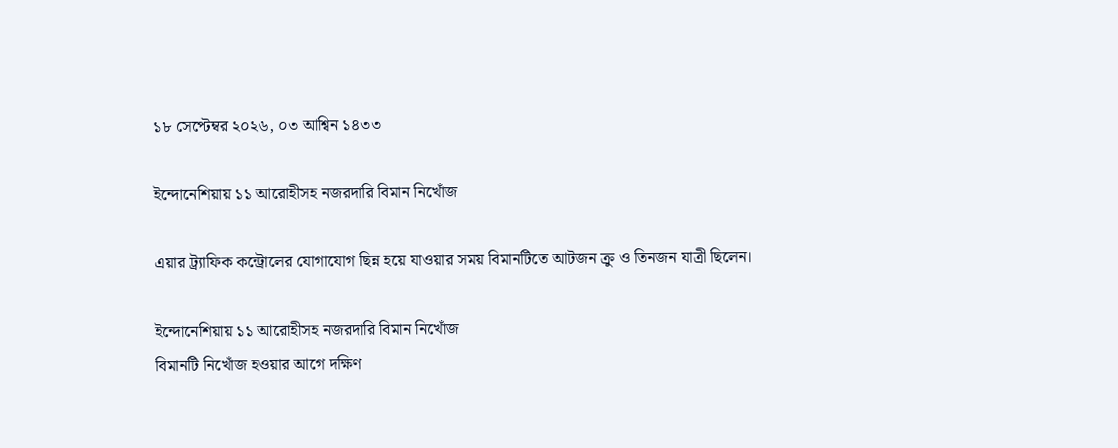১৮ সেপ্টেম্বর ২০২৬, ০৩ আশ্বিন ১৪৩৩

ইন্দোনেশিয়ায় ১১ আরোহীসহ নজরদারি বিমান নিখোঁজ

এয়ার ট্র্যাফিক কন্ট্রোলের যোগাযোগ ছিন্ন হয়ে যাওয়ার সময় বিমানটিতে আটজন ক্রু ও তিনজন যাত্রী ছিলেন।

ইন্দোনেশিয়ায় ১১ আরোহীসহ নজরদারি বিমান নিখোঁজ
বিমানটি নিখোঁজ হওয়ার আগে দক্ষিণ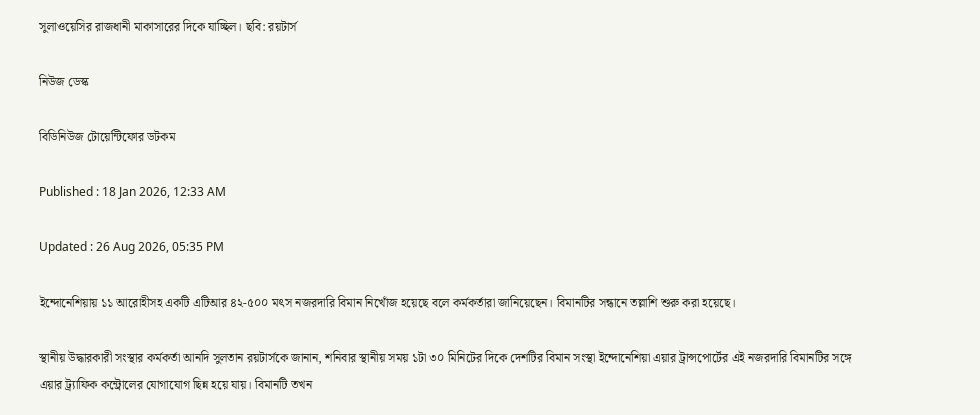সুলাওয়েসির রাজধানী মাকাসারের দিকে যাচ্ছিল। ছবি: রয়টার্স

নিউজ ডেস্ক

বিডিনিউজ টোয়েন্টিফোর ডটকম

Published : 18 Jan 2026, 12:33 AM

Updated : 26 Aug 2026, 05:35 PM

ইন্দোনেশিয়ায় ১১ আরোহীসহ একটি এটিআর ৪২-৫০০ মৎস নজরদারি বিমান নিখোঁজ হয়েছে বলে কর্মকর্তারা জানিয়েছেন। বিমানটির সন্ধানে তল্লাশি শুরু করা হয়েছে।

স্থানীয় উদ্ধারকারী সংস্থার কর্মকর্তা আনদি সুলতান রয়টার্সকে জানান, শনিবার স্থানীয় সময় ১টা ৩০ মিনিটের দিকে দেশটির বিমান সংস্থা ইন্দোনেশিয়া এয়ার ট্রান্সপোর্টের এই নজরদারি বিমানটির সঙ্গে এয়ার ট্র্যাফিক কন্ট্রোলের যোগাযোগ ছিন্ন হয়ে যায়। বিমানটি তখন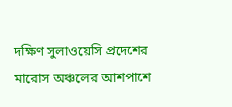দক্ষিণ সুলাওয়েসি প্রদেশের মারোস অঞ্চলের আশপাশে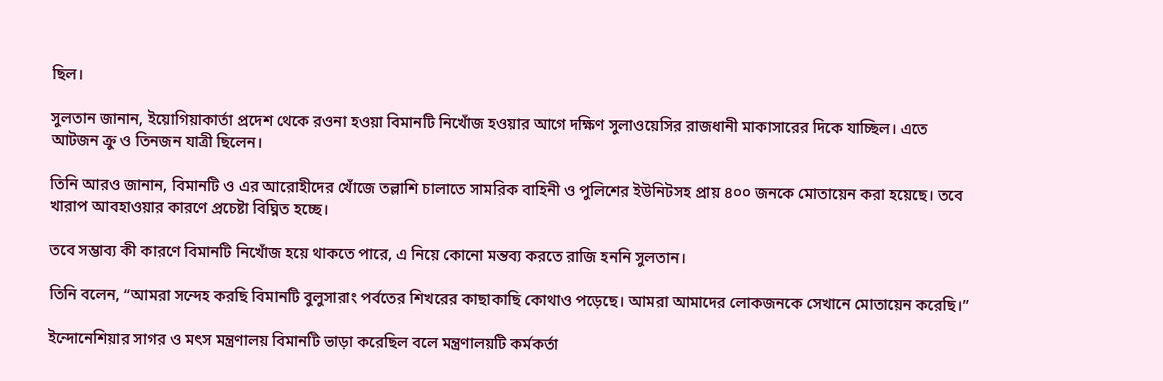ছিল।

সুলতান জানান, ইয়োগিয়াকার্তা প্রদেশ থেকে রওনা হওয়া বিমানটি নিখোঁজ হওয়ার আগে দক্ষিণ সুলাওয়েসির রাজধানী মাকাসারের দিকে যাচ্ছিল। এতে আটজন ক্রু ও তিনজন যাত্রী ছিলেন।

তিনি আরও জানান, বিমানটি ও এর আরোহীদের খোঁজে তল্লাশি চালাতে সামরিক বাহিনী ও পুলিশের ইউনিটসহ প্রায় ৪০০ জনকে মোতায়েন করা হয়েছে। তবে খারাপ আবহাওয়ার কারণে প্রচেষ্টা বিঘ্নিত হচ্ছে।

তবে সম্ভাব্য কী কারণে বিমানটি নিখোঁজ হয়ে থাকতে পারে, এ নিয়ে কোনো মন্তব্য করতে রাজি হননি সুলতান।

তিনি বলেন, “আমরা সন্দেহ করছি বিমানটি বুলুসারাং পর্বতের শিখরের কাছাকাছি কোথাও পড়েছে। আমরা আমাদের লোকজনকে সেখানে মোতায়েন করেছি।”

ইন্দোনেশিয়ার সাগর ও মৎস মন্ত্রণালয় বিমানটি ভাড়া করেছিল বলে মন্ত্রণালয়টি কর্মকর্তা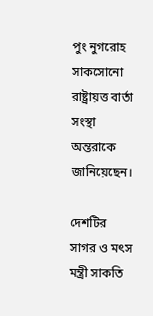পুং নুগরোহ সাকসোনো রাষ্ট্রায়ত্ত বার্তা সংস্থা অন্তরাকে জানিয়েছেন।

দেশটির সাগর ও মৎস মন্ত্রী সাকতি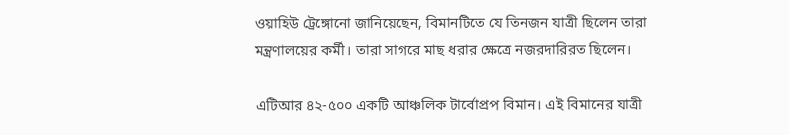ওয়াহিউ ট্রেঙ্গোনো জানিয়েছেন, বিমানটিতে যে তিনজন যাত্রী ছিলেন তারা মন্ত্রণালয়ের কর্মী। তারা সাগরে মাছ ধরার ক্ষেত্রে নজরদারিরত ছিলেন।

এটিআর ৪২-৫০০ একটি আঞ্চলিক টার্বোপ্রপ বিমান। এই বিমানের যাত্রী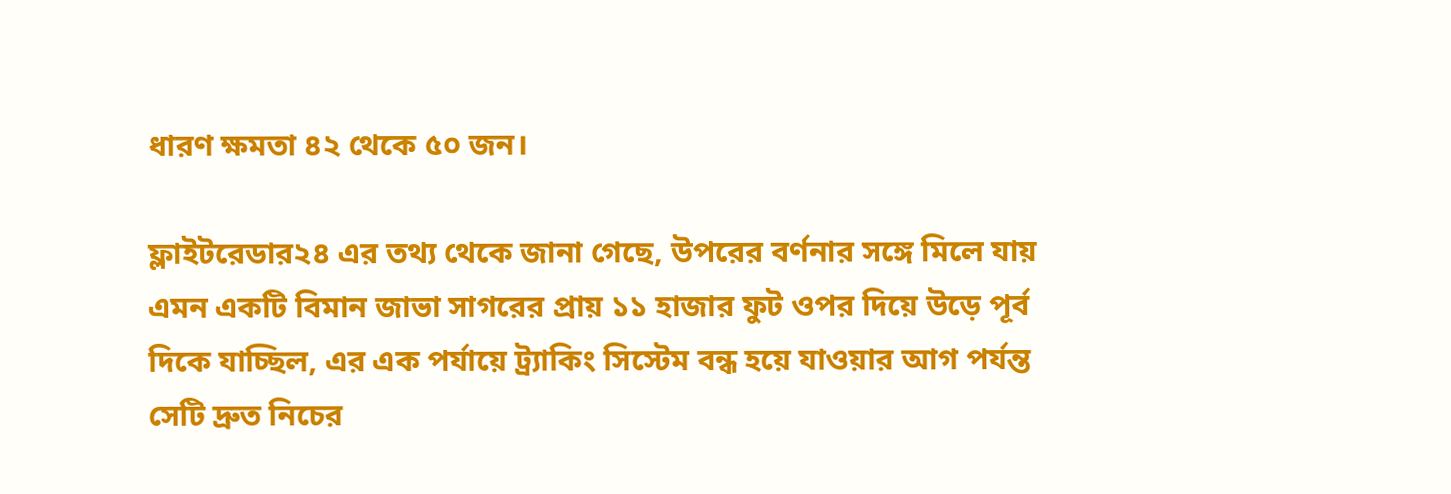ধারণ ক্ষমতা ৪২ থেকে ৫০ জন।

ফ্লাইটরেডার২৪ এর তথ্য থেকে জানা গেছে, উপরের বর্ণনার সঙ্গে মিলে যায় এমন একটি বিমান জাভা সাগরের প্রায় ১১ হাজার ফুট ওপর দিয়ে উড়ে পূর্ব দিকে যাচ্ছিল, এর এক পর্যায়ে ট্র্যাকিং সিস্টেম বন্ধ হয়ে যাওয়ার আগ পর্যন্ত সেটি দ্রুত নিচের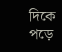দিকে পড়ে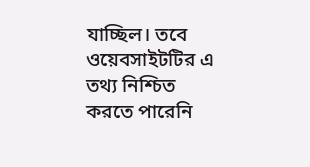যাচ্ছিল। তবে ওয়েবসাইটটির এ তথ্য নিশ্চিত করতে পারেনি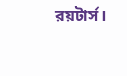রয়টার্স।